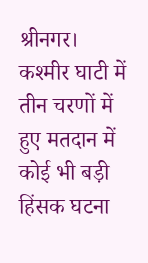श्रीनगर। कश्मीर घाटी में तीन चरणों में हुए मतदान में कोई भी बड़ी हिंसक घटना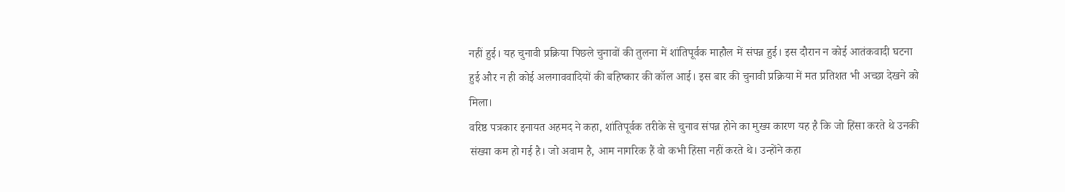नहीं हुई। यह चुनावी प्रक्रिया पिछले चुनावों की तुलना में शांतिपूर्वक माहौल में संपन्न हुई। इस दौरान न कोई आतंकवादी घटना हुई और न ही कोई अलगाववादियों की बहिष्कार की कॉल आई। इस बार की चुनावी प्रक्रिया में मत प्रतिशत भी अच्छा देखने को मिला।
वरिष्ठ पत्रकार इनायत अहमद ने कहा, शांतिपूर्वक तरीके से चुनाव संपन्न होने का मुख्य कारण यह है कि जो हिंसा करते थे उनकी संख्या कम हो गई है। जो अवाम है, आम नागरिक हैं वो कभी हिंसा नहीं करते थे। उन्होंने कहा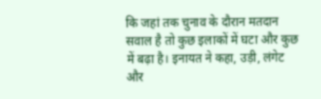कि जहां तक चुनाव के दौरान मतदान सवाल है तो कुछ इलाकों में घटा और कुछ में बढ़ा है। इनायत ने कहा, उड़ी, लंगेट और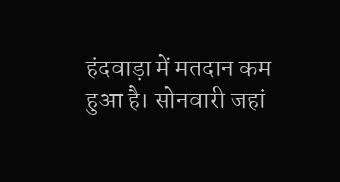हंदवाड़ा में मतदान कम हुआ है। सोनवारी जहां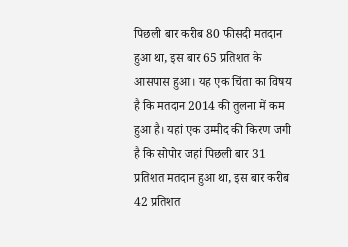पिछली बार करीब 80 फीसदी मतदान हुआ था, इस बार 65 प्रतिशत के आसपास हुआ। यह एक चिंता का विषय है कि मतदान 2014 की तुलना में कम हुआ है। यहां एक उम्मीद की किरण जगी है कि सोपोर जहां पिछली बार 31 प्रतिशत मतदान हुआ था, इस बार करीब 42 प्रतिशत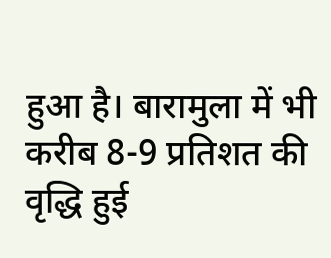हुआ है। बारामुला में भी करीब 8-9 प्रतिशत की वृद्धि हुई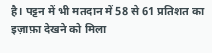है। पट्टन में भी मतदान में 58 से 61 प्रतिशत का इज़ाफ़ा देखने को मिला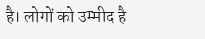है। लोगों को उम्मीद है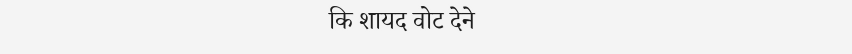कि शायद वोट देने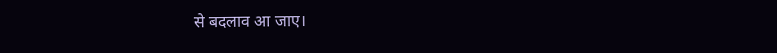से बदलाव आ जाए।